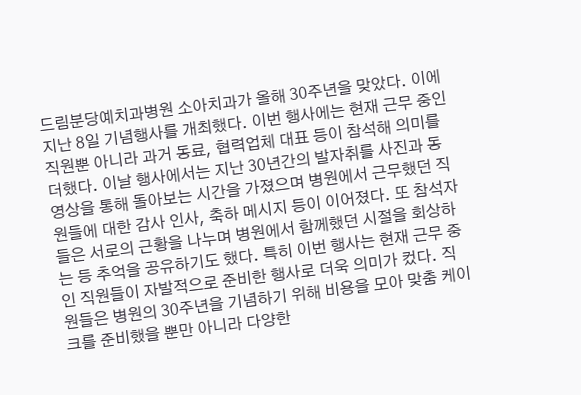드림분당예치과병원 소아치과가 올해 30주년을 맞았다. 이에 지난 8일 기념행사를 개최했다. 이번 행사에는 현재 근무 중인 직원뿐 아니라 과거 동료, 협력업체 대표 등이 참석해 의미를 더했다. 이날 행사에서는 지난 30년간의 발자취를 사진과 동영상을 통해 돌아보는 시간을 가졌으며 병원에서 근무했던 직원들에 대한 감사 인사, 축하 메시지 등이 이어졌다. 또 참석자들은 서로의 근황을 나누며 병원에서 함께했던 시절을 회상하는 등 추억을 공유하기도 했다. 특히 이번 행사는 현재 근무 중인 직원들이 자발적으로 준비한 행사로 더욱 의미가 컸다. 직원들은 병원의 30주년을 기념하기 위해 비용을 모아 맞춤 케이크를 준비했을 뿐만 아니라 다양한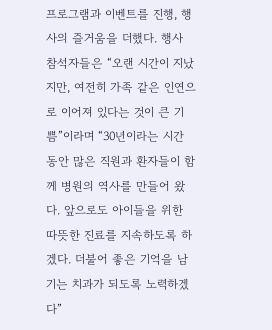프로그램과 이벤트를 진행, 행사의 즐거움을 더했다. 행사 참석자들은 “오랜 시간이 지났지만, 여전히 가족 같은 인연으로 이어져 있다는 것이 큰 기쁨”이라며 “30년이라는 시간 동안 많은 직원과 환자들이 함께 병원의 역사를 만들어 왔다. 앞으로도 아이들을 위한 따뜻한 진료를 지속하도록 하겠다. 더불어 좋은 기억을 남기는 치과가 되도록 노력하겠다”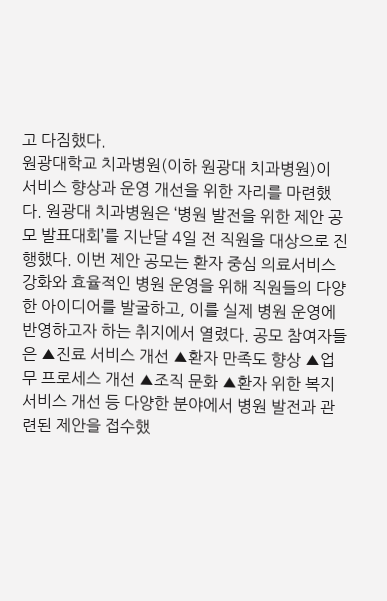고 다짐했다.
원광대학교 치과병원(이하 원광대 치과병원)이 서비스 향상과 운영 개선을 위한 자리를 마련했다. 원광대 치과병원은 ‘병원 발전을 위한 제안 공모 발표대회’를 지난달 4일 전 직원을 대상으로 진행했다. 이번 제안 공모는 환자 중심 의료서비스 강화와 효율적인 병원 운영을 위해 직원들의 다양한 아이디어를 발굴하고, 이를 실제 병원 운영에 반영하고자 하는 취지에서 열렸다. 공모 참여자들은 ▲진료 서비스 개선 ▲환자 만족도 향상 ▲업무 프로세스 개선 ▲조직 문화 ▲환자 위한 복지서비스 개선 등 다양한 분야에서 병원 발전과 관련된 제안을 접수했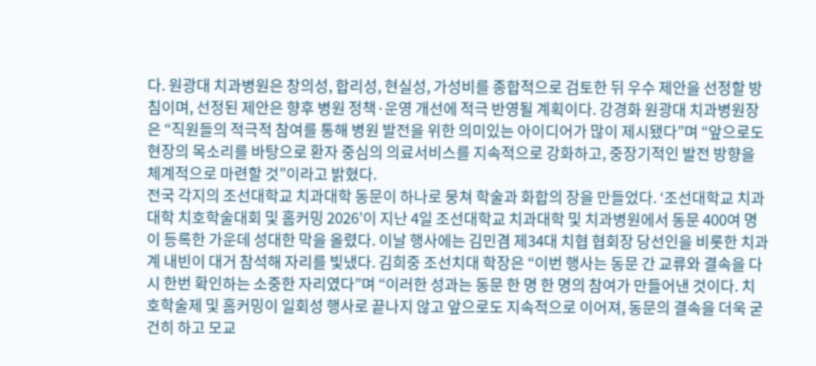다. 원광대 치과병원은 창의성, 합리성, 현실성, 가성비를 종합적으로 검토한 뒤 우수 제안을 선정할 방침이며, 선정된 제안은 향후 병원 정책·운영 개선에 적극 반영될 계획이다. 강경화 원광대 치과병원장은 “직원들의 적극적 참여를 통해 병원 발전을 위한 의미있는 아이디어가 많이 제시됐다”며 “앞으로도 현장의 목소리를 바탕으로 환자 중심의 의료서비스를 지속적으로 강화하고, 중장기적인 발전 방향을 체계적으로 마련할 것”이라고 밝혔다.
전국 각지의 조선대학교 치과대학 동문이 하나로 뭉쳐 학술과 화합의 장을 만들었다. ‘조선대학교 치과대학 치호학술대회 및 홈커밍 2026’이 지난 4일 조선대학교 치과대학 및 치과병원에서 동문 400여 명이 등록한 가운데 성대한 막을 올렸다. 이날 행사에는 김민겸 제34대 치협 협회장 당선인을 비롯한 치과계 내빈이 대거 참석해 자리를 빛냈다. 김희중 조선치대 학장은 “이번 행사는 동문 간 교류와 결속을 다시 한번 확인하는 소중한 자리였다”며 “이러한 성과는 동문 한 명 한 명의 참여가 만들어낸 것이다. 치호학술제 및 홈커밍이 일회성 행사로 끝나지 않고 앞으로도 지속적으로 이어져, 동문의 결속을 더욱 굳건히 하고 모교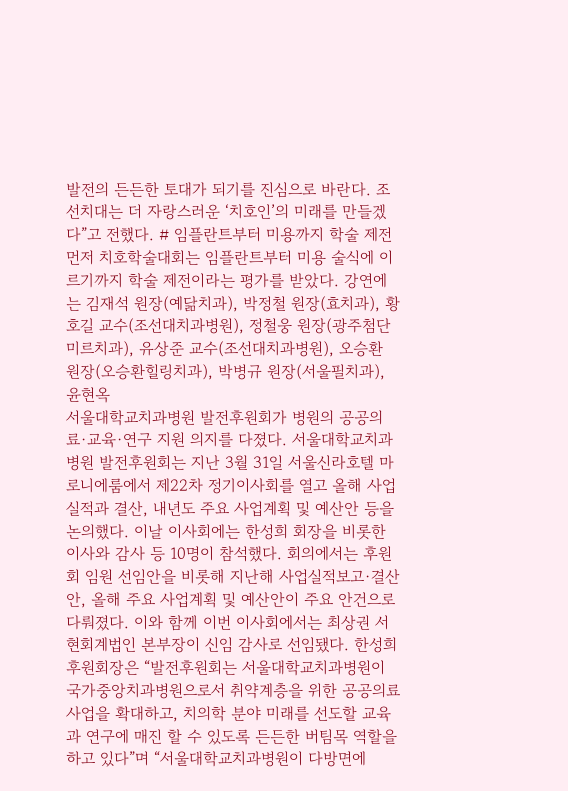발전의 든든한 토대가 되기를 진심으로 바란다. 조선치대는 더 자랑스러운 ‘치호인’의 미래를 만들겠다”고 전했다. # 임플란트부터 미용까지 학술 제전 먼저 치호학술대회는 임플란트부터 미용 술식에 이르기까지 학술 제전이라는 평가를 받았다. 강연에는 김재석 원장(예닮치과), 박정철 원장(효치과), 황호길 교수(조선대치과병원), 정철웅 원장(광주첨단미르치과), 유상준 교수(조선대치과병원), 오승환 원장(오승환힐링치과), 박병규 원장(서울필치과), 윤현옥
서울대학교치과병원 발전후원회가 병원의 공공의료·교육·연구 지원 의지를 다졌다. 서울대학교치과병원 발전후원회는 지난 3월 31일 서울신라호텔 마로니에룸에서 제22차 정기이사회를 열고 올해 사업실적과 결산, 내년도 주요 사업계획 및 예산안 등을 논의했다. 이날 이사회에는 한성희 회장을 비롯한 이사와 감사 등 10명이 참석했다. 회의에서는 후원회 임원 선임안을 비롯해 지난해 사업실적보고·결산안, 올해 주요 사업계획 및 예산안이 주요 안건으로 다뤄졌다. 이와 함께 이번 이사회에서는 최상권 서현회계법인 본부장이 신임 감사로 선임됐다. 한성희 후원회장은 “발전후원회는 서울대학교치과병원이 국가중앙치과병원으로서 취약계층을 위한 공공의료사업을 확대하고, 치의학 분야 미래를 선도할 교육과 연구에 매진 할 수 있도록 든든한 버팀목 역할을 하고 있다”며 “서울대학교치과병원이 다방면에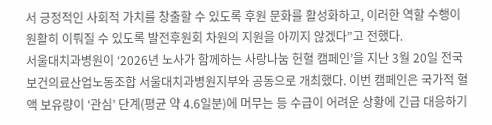서 긍정적인 사회적 가치를 창출할 수 있도록 후원 문화를 활성화하고, 이러한 역할 수행이 원활히 이뤄질 수 있도록 발전후원회 차원의 지원을 아끼지 않겠다”고 전했다.
서울대치과병원이 ‘2026년 노사가 함께하는 사랑나눔 헌혈 캠페인’을 지난 3월 20일 전국보건의료산업노동조합 서울대치과병원지부와 공동으로 개최했다. 이번 캠페인은 국가적 혈액 보유량이 ‘관심’ 단계(평균 약 4.6일분)에 머무는 등 수급이 어려운 상황에 긴급 대응하기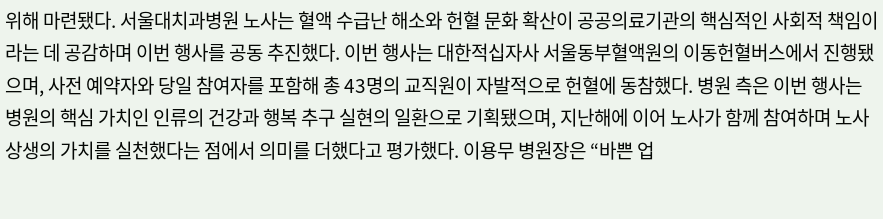위해 마련됐다. 서울대치과병원 노사는 혈액 수급난 해소와 헌혈 문화 확산이 공공의료기관의 핵심적인 사회적 책임이라는 데 공감하며 이번 행사를 공동 추진했다. 이번 행사는 대한적십자사 서울동부혈액원의 이동헌혈버스에서 진행됐으며, 사전 예약자와 당일 참여자를 포함해 총 43명의 교직원이 자발적으로 헌혈에 동참했다. 병원 측은 이번 행사는 병원의 핵심 가치인 인류의 건강과 행복 추구 실현의 일환으로 기획됐으며, 지난해에 이어 노사가 함께 참여하며 노사상생의 가치를 실천했다는 점에서 의미를 더했다고 평가했다. 이용무 병원장은 “바쁜 업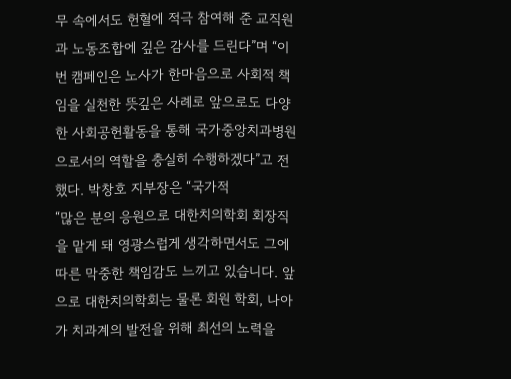무 속에서도 헌혈에 적극 참여해 준 교직원과 노동조합에 깊은 감사를 드린다”며 “이번 캠페인은 노사가 한마음으로 사회적 책임을 실천한 뜻깊은 사례로 앞으로도 다양한 사회공헌활동을 통해 국가중앙치과병원으로서의 역할을 충실히 수행하겠다”고 전했다. 박창호 지부장은 “국가적
“많은 분의 응원으로 대한치의학회 회장직을 맡게 돼 영광스럽게 생각하면서도 그에 따른 막중한 책임감도 느끼고 있습니다. 앞으로 대한치의학회는 물론 회원 학회, 나아가 치과계의 발전을 위해 최선의 노력을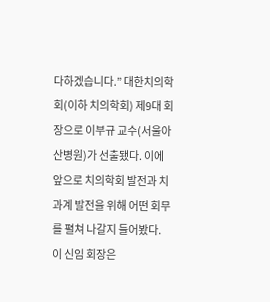다하겠습니다.” 대한치의학회(이하 치의학회) 제9대 회장으로 이부규 교수(서울아산병원)가 선출됐다. 이에 앞으로 치의학회 발전과 치과계 발전을 위해 어떤 회무를 펼쳐 나갈지 들어봤다. 이 신임 회장은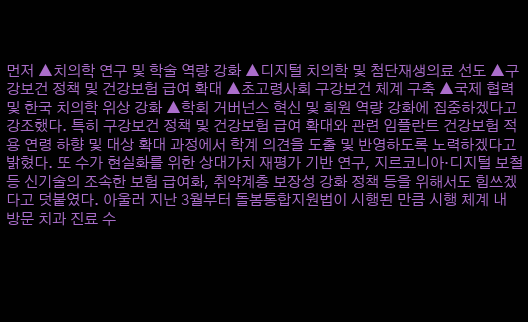먼저 ▲치의학 연구 및 학술 역량 강화 ▲디지털 치의학 및 첨단재생의료 선도 ▲구강보건 정책 및 건강보험 급여 확대 ▲초고령사회 구강보건 체계 구축 ▲국제 협력 및 한국 치의학 위상 강화 ▲학회 거버넌스 혁신 및 회원 역량 강화에 집중하겠다고 강조했다. 특히 구강보건 정책 및 건강보험 급여 확대와 관련 임플란트 건강보험 적용 연령 하향 및 대상 확대 과정에서 학계 의견을 도출 및 반영하도록 노력하겠다고 밝혔다. 또 수가 현실화를 위한 상대가치 재평가 기반 연구, 지르코니아·디지털 보철 등 신기술의 조속한 보험 급여화, 취약계층 보장성 강화 정책 등을 위해서도 힘쓰겠다고 덧붙였다. 아울러 지난 3월부터 돌봄통합지원법이 시행된 만큼 시행 체계 내 방문 치과 진료 수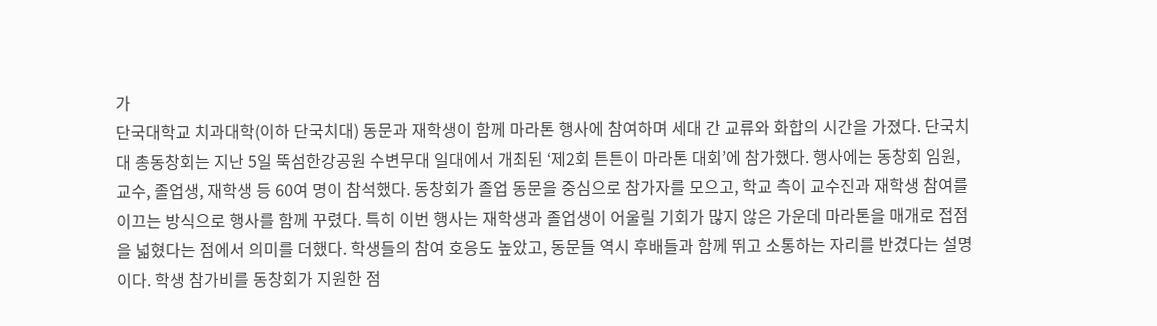가
단국대학교 치과대학(이하 단국치대) 동문과 재학생이 함께 마라톤 행사에 참여하며 세대 간 교류와 화합의 시간을 가졌다. 단국치대 총동창회는 지난 5일 뚝섬한강공원 수변무대 일대에서 개최된 ‘제2회 튼튼이 마라톤 대회’에 참가했다. 행사에는 동창회 임원, 교수, 졸업생, 재학생 등 60여 명이 참석했다. 동창회가 졸업 동문을 중심으로 참가자를 모으고, 학교 측이 교수진과 재학생 참여를 이끄는 방식으로 행사를 함께 꾸렸다. 특히 이번 행사는 재학생과 졸업생이 어울릴 기회가 많지 않은 가운데 마라톤을 매개로 접점을 넓혔다는 점에서 의미를 더했다. 학생들의 참여 호응도 높았고, 동문들 역시 후배들과 함께 뛰고 소통하는 자리를 반겼다는 설명이다. 학생 참가비를 동창회가 지원한 점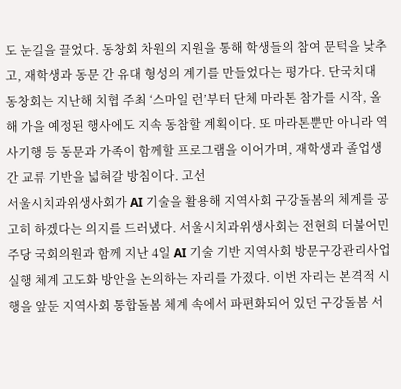도 눈길을 끌었다. 동창회 차원의 지원을 통해 학생들의 참여 문턱을 낮추고, 재학생과 동문 간 유대 형성의 계기를 만들었다는 평가다. 단국치대 동창회는 지난해 치협 주최 ‘스마일 런’부터 단체 마라톤 참가를 시작, 올해 가을 예정된 행사에도 지속 동참할 계획이다. 또 마라톤뿐만 아니라 역사기행 등 동문과 가족이 함께할 프로그램을 이어가며, 재학생과 졸업생 간 교류 기반을 넓혀갈 방침이다. 고선
서울시치과위생사회가 AI 기술을 활용해 지역사회 구강돌봄의 체계를 공고히 하겠다는 의지를 드러냈다. 서울시치과위생사회는 전현희 더불어민주당 국회의원과 함께 지난 4일 AI 기술 기반 지역사회 방문구강관리사업 실행 체계 고도화 방안을 논의하는 자리를 가졌다. 이번 자리는 본격적 시행을 앞둔 지역사회 통합돌봄 체계 속에서 파편화되어 있던 구강돌봄 서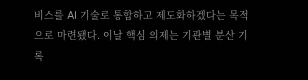비스를 AI 기술로 통합하고 제도화하겠다는 목적으로 마련됐다. 이날 핵심 의제는 기관별 분산 기록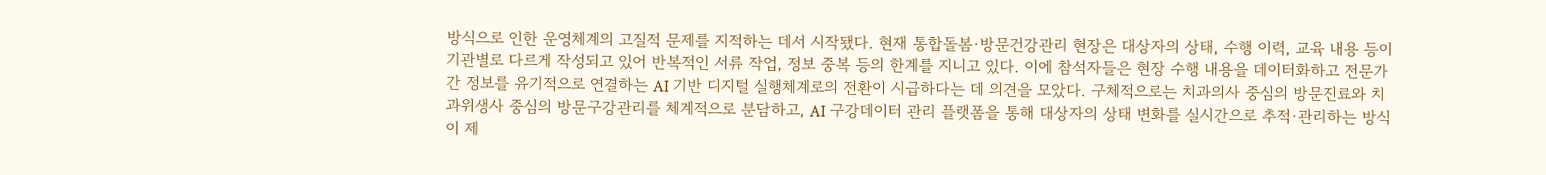방식으로 인한 운영체계의 고질적 문제를 지적하는 데서 시작됐다. 현재 통합돌봄·방문건강관리 현장은 대상자의 상태, 수행 이력, 교육 내용 등이 기관별로 다르게 작성되고 있어 반복적인 서류 작업, 정보 중복 등의 한계를 지니고 있다. 이에 참석자들은 현장 수행 내용을 데이터화하고 전문가 간 정보를 유기적으로 연결하는 AI 기반 디지털 실행체계로의 전환이 시급하다는 데 의견을 모았다. 구체적으로는 치과의사 중심의 방문진료와 치과위생사 중심의 방문구강관리를 체계적으로 분담하고, AI 구강데이터 관리 플랫폼을 통해 대상자의 상태 변화를 실시간으로 추적·관리하는 방식이 제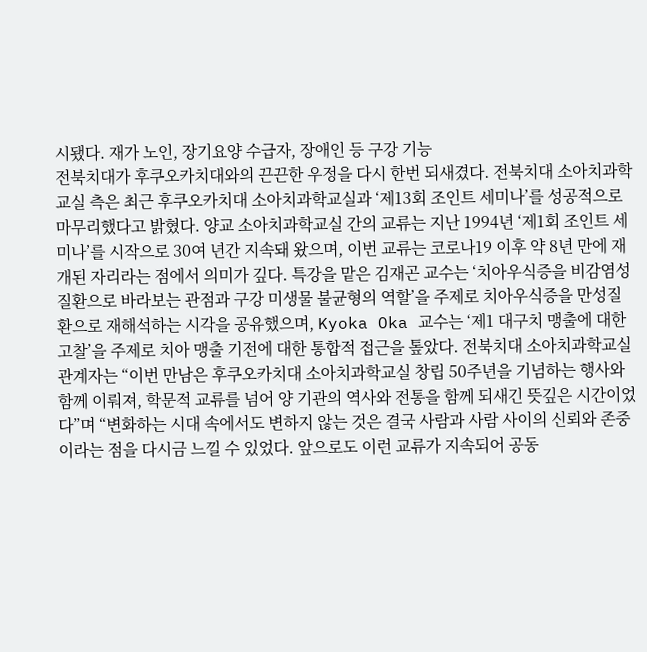시됐다. 재가 노인, 장기요양 수급자, 장애인 등 구강 기능
전북치대가 후쿠오카치대와의 끈끈한 우정을 다시 한번 되새겼다. 전북치대 소아치과학교실 측은 최근 후쿠오카치대 소아치과학교실과 ‘제13회 조인트 세미나’를 성공적으로 마무리했다고 밝혔다. 양교 소아치과학교실 간의 교류는 지난 1994년 ‘제1회 조인트 세미나’를 시작으로 30여 년간 지속돼 왔으며, 이번 교류는 코로나19 이후 약 8년 만에 재개된 자리라는 점에서 의미가 깊다. 특강을 맡은 김재곤 교수는 ‘치아우식증을 비감염성 질환으로 바라보는 관점과 구강 미생물 불균형의 역할’을 주제로 치아우식증을 만성질환으로 재해석하는 시각을 공유했으며, Kyoka Oka 교수는 ‘제1 대구치 맹출에 대한 고찰’을 주제로 치아 맹출 기전에 대한 통합적 접근을 톺았다. 전북치대 소아치과학교실 관계자는 “이번 만남은 후쿠오카치대 소아치과학교실 창립 50주년을 기념하는 행사와 함께 이뤄져, 학문적 교류를 넘어 양 기관의 역사와 전통을 함께 되새긴 뜻깊은 시간이었다”며 “변화하는 시대 속에서도 변하지 않는 것은 결국 사람과 사람 사이의 신뢰와 존중이라는 점을 다시금 느낄 수 있었다. 앞으로도 이런 교류가 지속되어 공동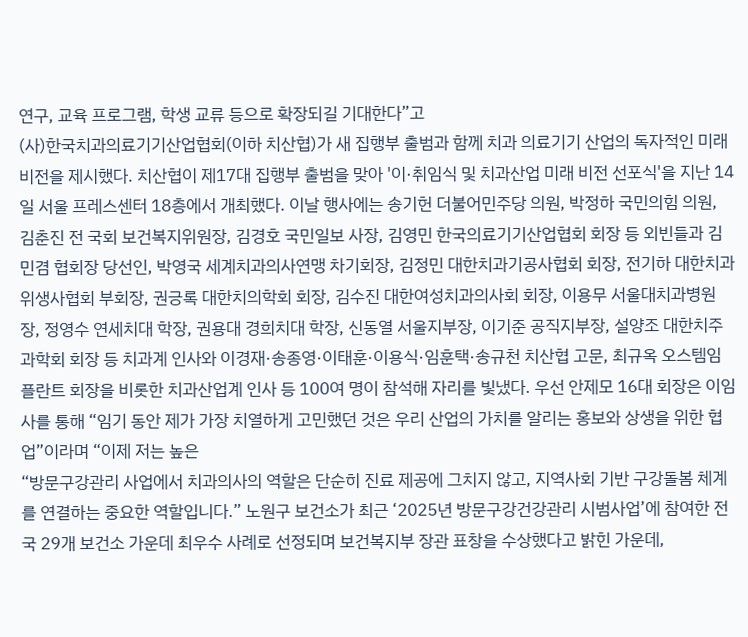연구, 교육 프로그램, 학생 교류 등으로 확장되길 기대한다”고
(사)한국치과의료기기산업협회(이하 치산협)가 새 집행부 출범과 함께 치과 의료기기 산업의 독자적인 미래 비전을 제시했다. 치산협이 제17대 집행부 출범을 맞아 '이·취임식 및 치과산업 미래 비전 선포식'을 지난 14일 서울 프레스센터 18층에서 개최했다. 이날 행사에는 송기헌 더불어민주당 의원, 박정하 국민의힘 의원, 김춘진 전 국회 보건복지위원장, 김경호 국민일보 사장, 김영민 한국의료기기산업협회 회장 등 외빈들과 김민겸 협회장 당선인, 박영국 세계치과의사연맹 차기회장, 김정민 대한치과기공사협회 회장, 전기하 대한치과위생사협회 부회장, 권긍록 대한치의학회 회장, 김수진 대한여성치과의사회 회장, 이용무 서울대치과병원장, 정영수 연세치대 학장, 권용대 경희치대 학장, 신동열 서울지부장, 이기준 공직지부장, 설양조 대한치주과학회 회장 등 치과계 인사와 이경재·송종영·이태훈·이용식·임훈택·송규천 치산협 고문, 최규옥 오스템임플란트 회장을 비롯한 치과산업계 인사 등 100여 명이 참석해 자리를 빛냈다. 우선 안제모 16대 회장은 이임사를 통해 “임기 동안 제가 가장 치열하게 고민했던 것은 우리 산업의 가치를 알리는 홍보와 상생을 위한 협업”이라며 “이제 저는 높은
“방문구강관리 사업에서 치과의사의 역할은 단순히 진료 제공에 그치지 않고, 지역사회 기반 구강돌봄 체계를 연결하는 중요한 역할입니다.” 노원구 보건소가 최근 ‘2025년 방문구강건강관리 시범사업’에 참여한 전국 29개 보건소 가운데 최우수 사례로 선정되며 보건복지부 장관 표창을 수상했다고 밝힌 가운데,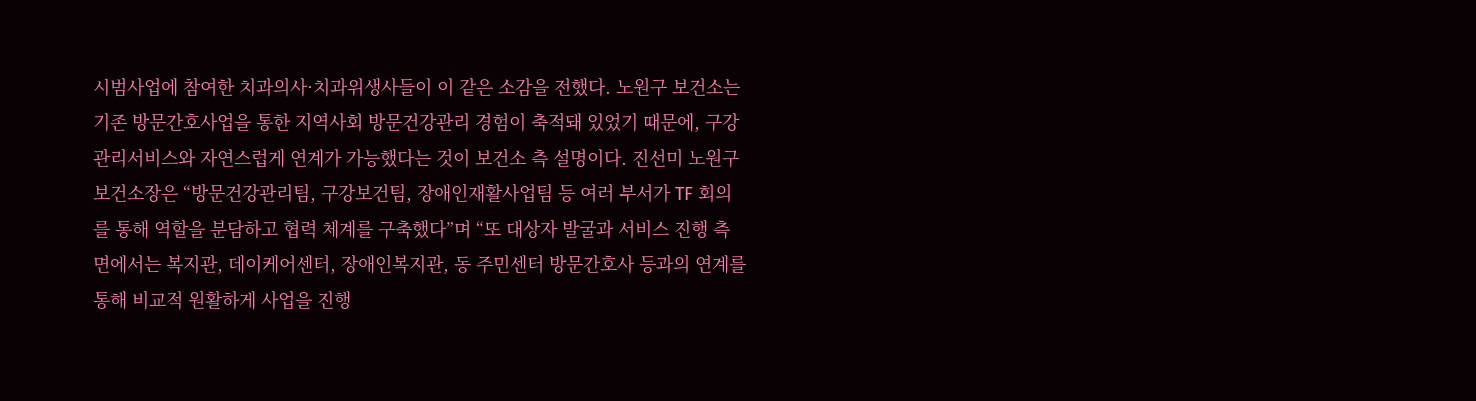시범사업에 참여한 치과의사·치과위생사들이 이 같은 소감을 전했다. 노원구 보건소는 기존 방문간호사업을 통한 지역사회 방문건강관리 경험이 축적돼 있었기 때문에, 구강관리서비스와 자연스럽게 연계가 가능했다는 것이 보건소 측 설명이다. 진선미 노원구 보건소장은 “방문건강관리팀, 구강보건팀, 장애인재활사업팀 등 여러 부서가 TF 회의를 통해 역할을 분담하고 협력 체계를 구축했다”며 “또 대상자 발굴과 서비스 진행 측면에서는 복지관, 데이케어센터, 장애인복지관, 동 주민센터 방문간호사 등과의 연계를 통해 비교적 원활하게 사업을 진행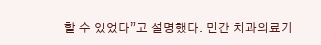할 수 있었다”고 설명했다. 민간 치과의료기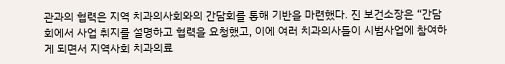관과의 협력은 지역 치과의사회와의 간담회를 통해 기반을 마련했다. 진 보건소장은 “간담회에서 사업 취지를 설명하고 협력을 요청했고, 이에 여러 치과의사들이 시범사업에 참여하게 되면서 지역사회 치과의료